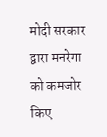मोदी सरकार द्वारा मनरेगा को कमजोर किए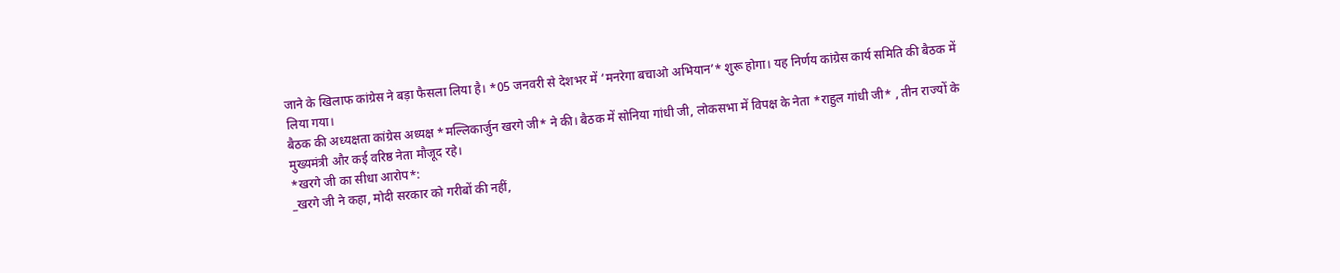जाने के खिलाफ कांग्रेस ने बड़ा फैसला लिया है। *05 जनवरी से देशभर में ‘मनरेगा बचाओ अभियान’* शुरू होगा। यह निर्णय कांग्रेस कार्य समिति की बैठक में लिया गया।
बैठक की अध्यक्षता कांग्रेस अध्यक्ष *मल्लिकार्जुन खरगे जी* ने की। बैठक में सोनिया गांधी जी, लोकसभा में विपक्ष के नेता *राहुल गांधी जी* , तीन राज्यों के मुख्यमंत्री और कई वरिष्ठ नेता मौजूद रहे।
*खरगे जी का सीधा आरोप*:
_खरगे जी ने कहा, मोदी सरकार को गरीबों की नहीं,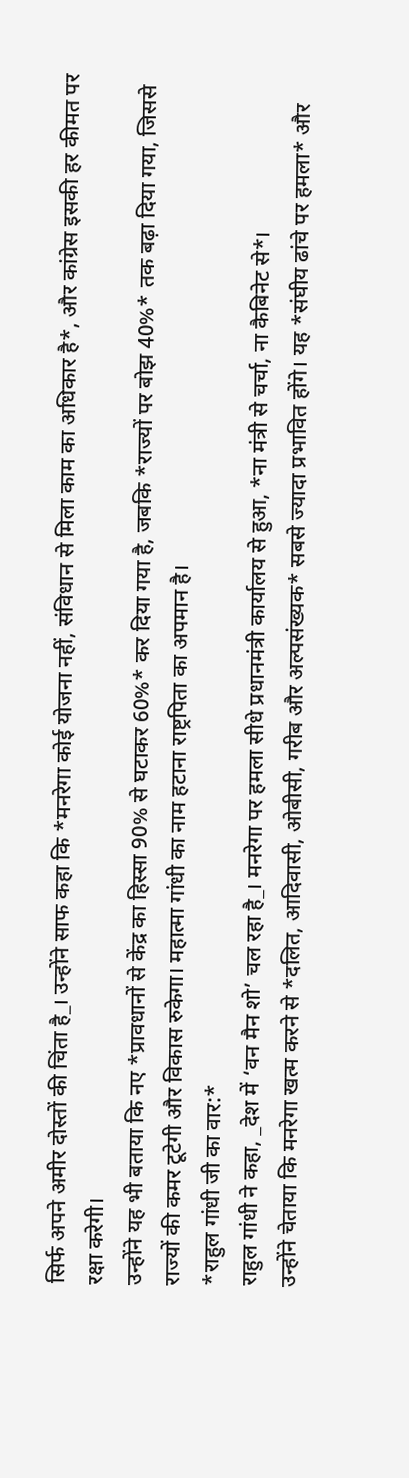सिर्फ अपने अमीर दोस्तों की चिंता है_। उन्होंने साफ कहा कि *मनरेगा कोई योजना नहीं, संविधान से मिला काम का अधिकार है*, और कांग्रेस इसकी हर कीमत पर रक्षा करेगी।
उन्होंने यह भी बताया कि नए *प्रावधानों से केंद्र का हिस्सा 90% से घटाकर 60%* कर दिया गया है, जबकि *राज्यों पर बोझ 40%* तक बढ़ा दिया गया, जिससे राज्यों की कमर टूटेगी और विकास रुकेगा। महात्मा गांधी का नाम हटाना राष्ट्रपिता का अपमान है।
*राहुल गांधी जी का वार:*
राहुल गांधी ने कहा, _देश में ‘वन मैन शो’ चल रहा है_। मनरेगा पर हमला सीधे प्रधानमंत्री कार्यालय से हुआ, *ना मंत्री से चर्चा, ना कैबिनेट से*।
उन्होंने चेताया कि मनरेगा खत्म करने से *दलित, आदिवासी, ओबीसी, गरीब और अल्पसंख्यक* सबसे ज्यादा प्रभावित होंगे। यह *संघीय ढांचे पर हमला* और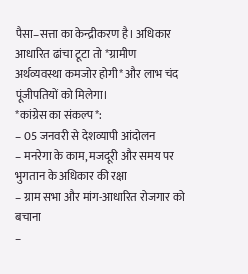पैसा–सत्ता का केन्द्रीकरण है। अधिकार आधारित ढांचा टूटा तो *ग्रामीण अर्थव्यवस्था कमजोर होगी* और लाभ चंद पूंजीपतियों को मिलेगा।
*कांग्रेस का संकल्प*:
– 05 जनवरी से देशव्यापी आंदोलन
– मनरेगा के काम, मजदूरी और समय पर भुगतान के अधिकार की रक्षा
– ग्राम सभा और मांग-आधारित रोजगार को बचाना
–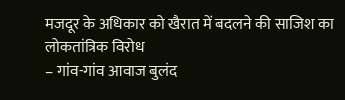मजदूर के अधिकार को खैरात में बदलने की साजिश का लोकतांत्रिक विरोध
– गांव-गांव आवाज बुलंद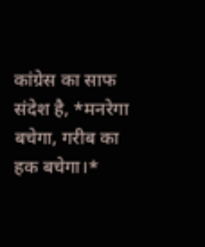कांग्रेस का साफ संदेश है, *मनरेगा बचेगा, गरीब का हक बचेगा।*